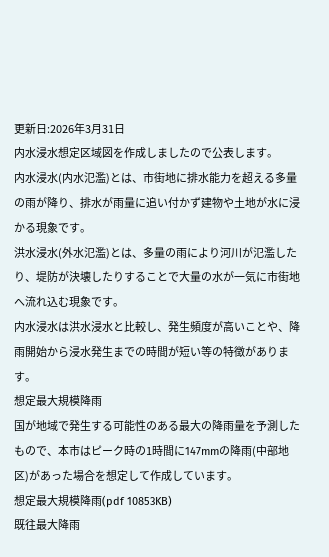更新日:2026年3月31日
内水浸水想定区域図を作成しましたので公表します。
内水浸水(内水氾濫)とは、市街地に排水能力を超える多量の雨が降り、排水が雨量に追い付かず建物や土地が水に浸かる現象です。
洪水浸水(外水氾濫)とは、多量の雨により河川が氾濫したり、堤防が決壊したりすることで大量の水が一気に市街地へ流れ込む現象です。
内水浸水は洪水浸水と比較し、発生頻度が高いことや、降雨開始から浸水発生までの時間が短い等の特徴があります。
想定最大規模降雨
国が地域で発生する可能性のある最大の降雨量を予測したもので、本市はピーク時の1時間に147mmの降雨(中部地区)があった場合を想定して作成しています。
想定最大規模降雨(pdf 10853KB)
既往最大降雨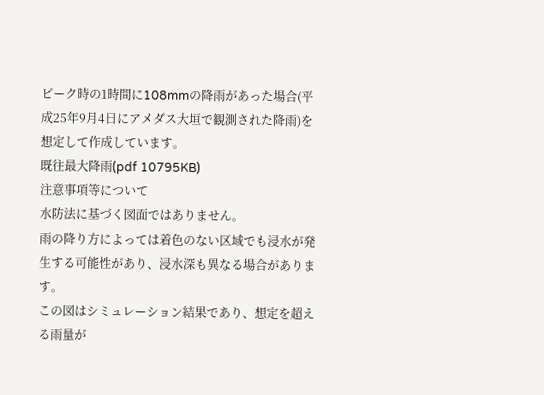ピーク時の1時間に108mmの降雨があった場合(平成25年9月4日にアメダス大垣で観測された降雨)を想定して作成しています。
既往最大降雨(pdf 10795KB)
注意事項等について
水防法に基づく図面ではありません。
雨の降り方によっては着色のない区域でも浸水が発生する可能性があり、浸水深も異なる場合があります。
この図はシミュレーション結果であり、想定を超える雨量が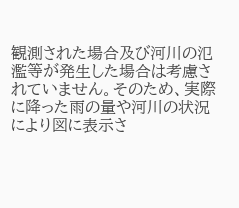観測された場合及び河川の氾濫等が発生した場合は考慮されていません。そのため、実際に降った雨の量や河川の状況により図に表示さ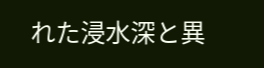れた浸水深と異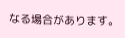なる場合があります。